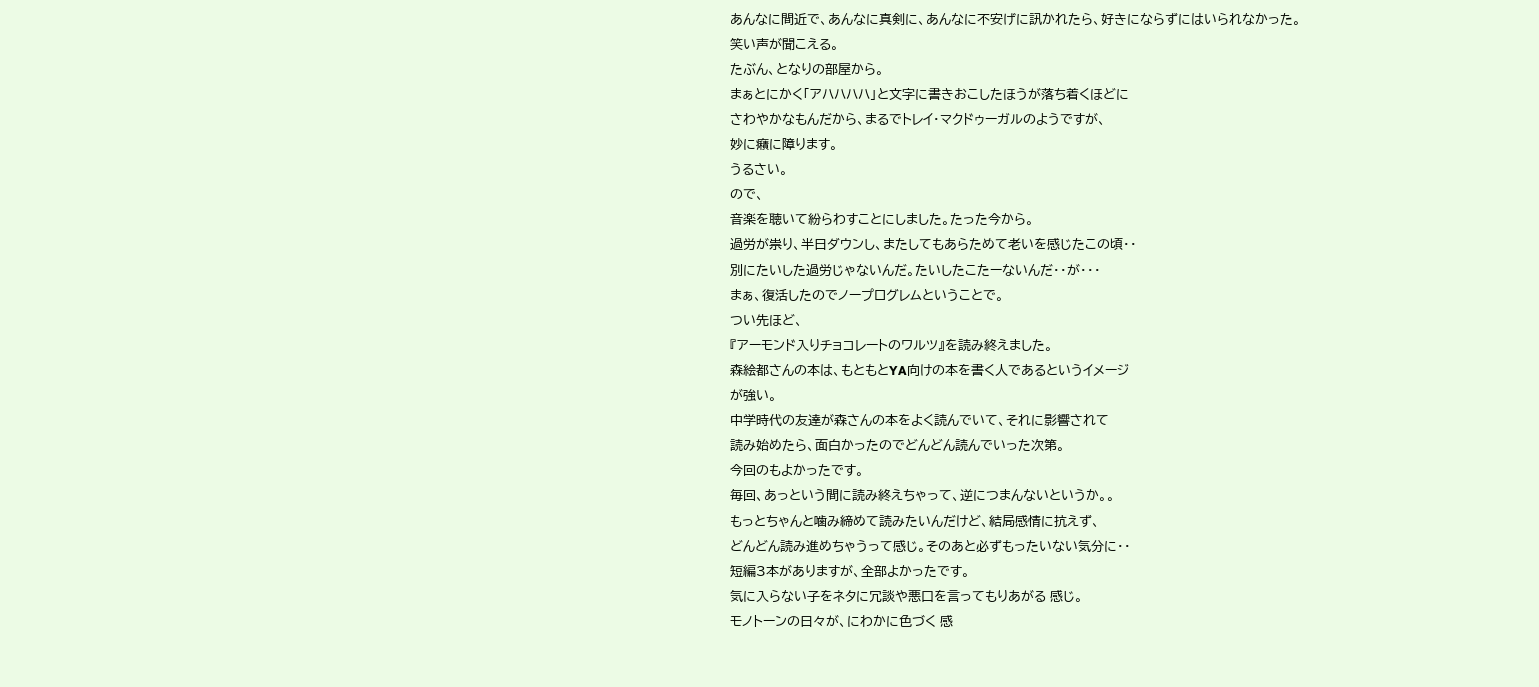あんなに間近で、あんなに真剣に、あんなに不安げに訊かれたら、好きにならずにはいられなかった。
笑い声が聞こえる。
たぶん、となりの部屋から。
まぁとにかく「アハハハハ」と文字に書きおこしたほうが落ち着くほどに
さわやかなもんだから、まるでトレイ・マクドゥーガルのようですが、
妙に癪に障ります。
うるさい。
ので、
音楽を聴いて紛らわすことにしました。たった今から。
過労が祟り、半日ダウンし、またしてもあらためて老いを感じたこの頃・・
別にたいした過労じゃないんだ。たいしたこたーないんだ・・が・・・
まぁ、復活したのでノープログレムということで。
つい先ほど、
『アーモンド入りチョコレートのワルツ』を読み終えました。
森絵都さんの本は、もともとYA向けの本を書く人であるというイメージ
が強い。
中学時代の友達が森さんの本をよく読んでいて、それに影響されて
読み始めたら、面白かったのでどんどん読んでいった次第。
今回のもよかったです。
毎回、あっという間に読み終えちゃって、逆につまんないというか。。
もっとちゃんと噛み締めて読みたいんだけど、結局感情に抗えず、
どんどん読み進めちゃうって感じ。そのあと必ずもったいない気分に・・
短編3本がありますが、全部よかったです。
気に入らない子をネタに冗談や悪口を言ってもりあがる 感じ。
モノトーンの日々が、にわかに色づく 感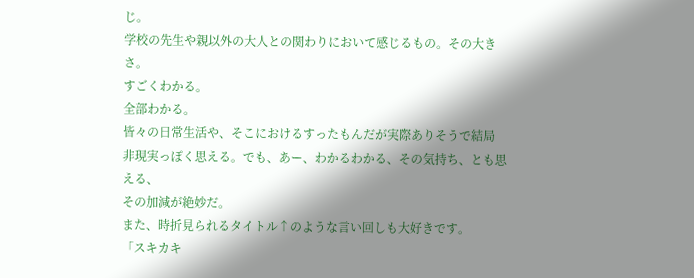じ。
学校の先生や親以外の大人との関わりにおいて感じるもの。その大きさ。
すごくわかる。
全部わかる。
皆々の日常生活や、そこにおけるすったもんだが実際ありそうで結局
非現実っぽく思える。でも、あー、わかるわかる、その気持ち、とも思える、
その加減が絶妙だ。
また、時折見られるタイトル↑のような言い回しも大好きです。
「スキカキ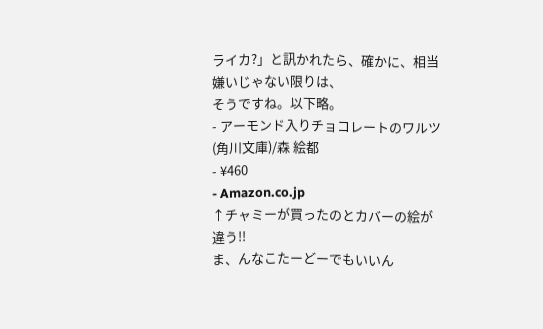ライカ?」と訊かれたら、確かに、相当嫌いじゃない限りは、
そうですね。以下略。
- アーモンド入りチョコレートのワルツ (角川文庫)/森 絵都
- ¥460
- Amazon.co.jp
↑チャミーが買ったのとカバーの絵が違う!!
ま、んなこたーどーでもいいん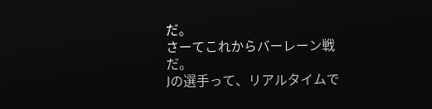だ。
さーてこれからバーレーン戦だ。
Jの選手って、リアルタイムで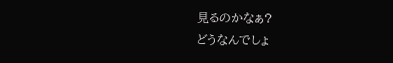見るのかなぁ?
どうなんでしょ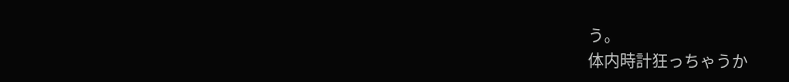う。
体内時計狂っちゃうか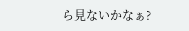ら見ないかなぁ?